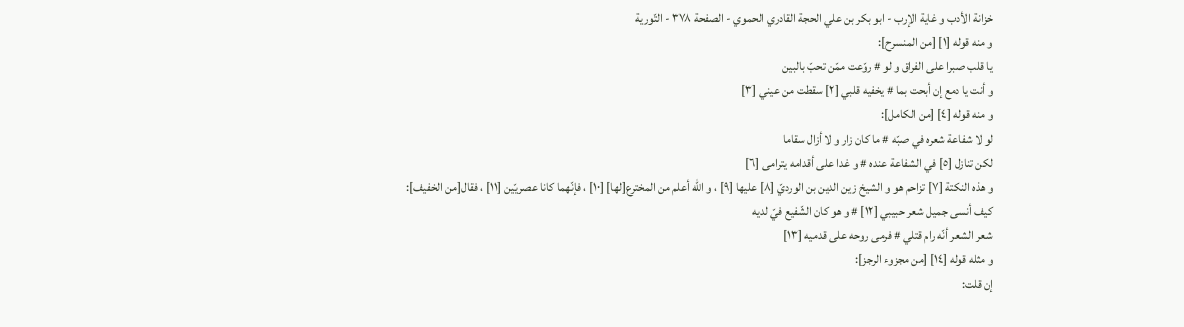خزانة الأدب و غاية الإرب - ابو بكر بن علي الحجة القادري الحموي - الصفحة ٣٧٨ - التّورية
و منه قوله [١] [من المنسرح]:
يا قلب صبرا على الفراق و لو # روّعت ممّن تحبّ بالبين
و أنت يا دمع إن أبحت بما # يخفيه قلبي [٢] سقطت من عيني [٣]
و منه قوله [٤] [من الكامل]:
لو لا شفاعة شعره في صبّه # ما كان زار و لا أزال سقاما
لكن تنازل [٥] في الشفاعة عنده # و غدا على أقدامه يترامى [٦]
و هذه النكتة [٧] تزاحم هو و الشيخ زين الدين بن الورديّ [٨] عليها [٩] ، و اللّه أعلم من المخترع[لها] [١٠] ، فإنّهما كانا عصريّين [١١] ، فقال[من الخفيف]:
كيف أنسى جميل شعر حبيبي [١٢] # و هو كان الشّفيع فيّ لديه
شعر الشعر أنّه رام قتلي # فرمى روحه على قدميه [١٣]
و مثله قوله [١٤] [من مجزوء الرجز]:
إن قلت: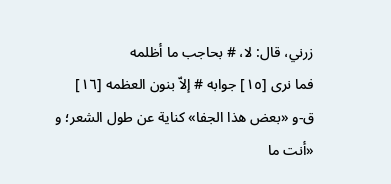زرني، قال: لا، # بحاجب ما أظلمه
فما نرى [١٥] جوابه # إلاّ بنون العظمه [١٦]
ق-و «بعض هذا الجفا» كناية عن طول الشعر؛ و «أنت ما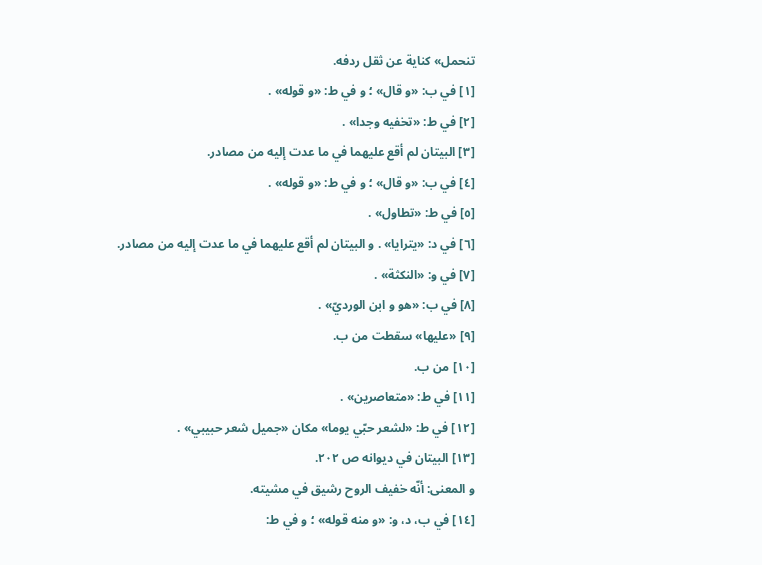تنحمل» كناية عن ثقل ردفه.
[١] في ب: «و قال» ؛ و في ط: «و قوله» .
[٢] في ط: «تخفيه وجدا» .
[٣] البيتان لم أقع عليهما في ما عدت إليه من مصادر.
[٤] في ب: «و قال» ؛ و في ط: «و قوله» .
[٥] في ط: «تطاول» .
[٦] في د: «يترايا» . و البيتان لم أقع عليهما في ما عدت إليه من مصادر.
[٧] في و: «النكثة» .
[٨] في ب: «هو و ابن الورديّ» .
[٩] «عليها» سقطت من ب.
[١٠] من ب.
[١١] في ط: «متعاصرين» .
[١٢] في ط: «لشعر حبّي يوما» مكان «جميل شعر حبيبي» .
[١٣] البيتان في ديوانه ص ٢٠٢.
و المعنى: أنّه خفيف الروح رشيق في مشيته.
[١٤] في ب، د، و: «و منه قوله» ؛ و في ط: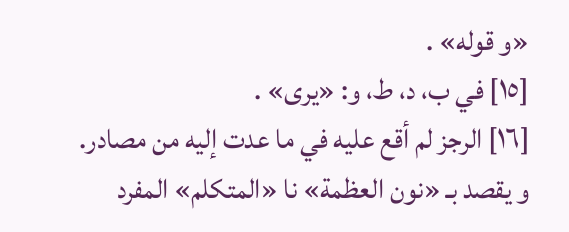«و قوله» .
[١٥] في ب، د، ط، و: «يرى» .
[١٦] الرجز لم أقع عليه في ما عدت إليه من مصادر.
و يقصد بـ «نون العظمة» نا «المتكلم» المفرد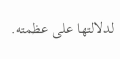لدلالتها على عظمته.